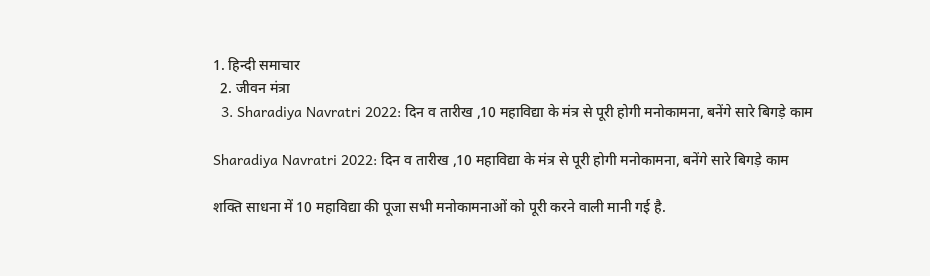1. हिन्दी समाचार
  2. जीवन मंत्रा
  3. Sharadiya Navratri 2022: दिन व तारीख ,10 महाविद्या के मंत्र से पूरी होगी मनोकामना, बनेंगे सारे बिगड़े काम

Sharadiya Navratri 2022: दिन व तारीख ,10 महाविद्या के मंत्र से पूरी होगी मनोकामना, बनेंगे सारे बिगड़े काम

शक्ति साधना में 10 महाविद्या की पूजा सभी मनोकामनाओं को पूरी करने वाली मानी गई है.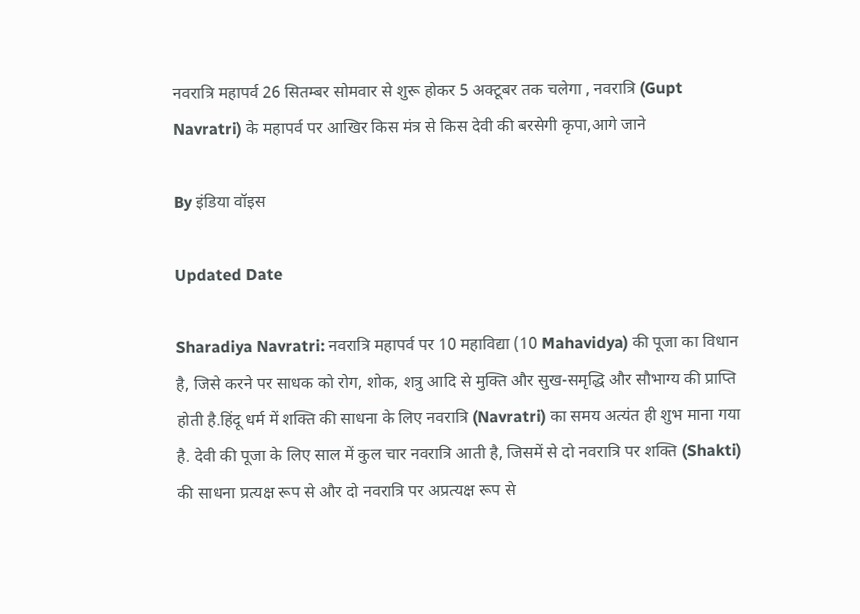नवरात्रि महापर्व 26 सितम्बर सोमवार से शुरू होकर 5 अक्टूबर तक चलेगा , नवरात्रि (Gupt Navratri) के महापर्व पर आखिर किस मंत्र से किस देवी की बरसेगी कृपा,आगे जाने

By इंडिया वॉइस

Updated Date

Sharadiya Navratri: नवरात्रि महापर्व पर 10 महाविद्या (10 Mahavidya) की पूजा का विधान है, जिसे करने पर साधक को रोग, शोक, शत्रु आदि से मुक्ति और सुख-समृद्धि और सौभाग्य की प्राप्ति होती है.हिंदू धर्म में शक्ति की साधना के लिए नवरात्रि (Navratri) का समय अत्यंत ही शुभ माना गया है. देवी की पूजा के लिए साल में कुल चार नवरात्रि आती है, जिसमें से दो नवरात्रि पर शक्ति (Shakti) की साधना प्रत्यक्ष रूप से और दो नवरात्रि पर अप्रत्यक्ष रूप से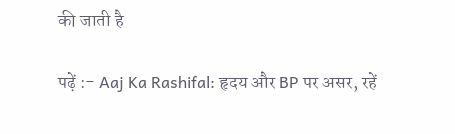की जाती है

पढ़ें :- Aaj Ka Rashifal: हृदय और BP पर असर, रहें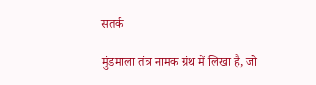सतर्क

मुंडमाला तंत्र नामक ग्रंथ में लिखा है, जो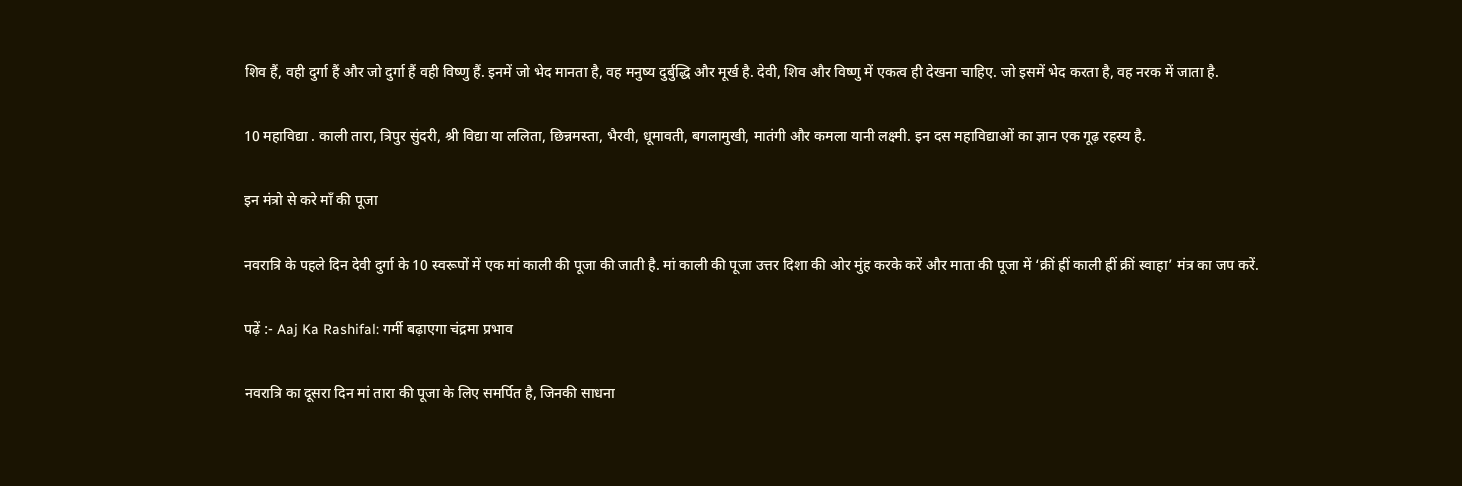शिव हैं, वही दुर्गा हैं और जो दुर्गा हैं वही विष्णु हैं. इनमें जो भेद मानता है, वह मनुष्य दुर्बुद्धि और मूर्ख है. देवी, शिव और विष्णु में एकत्व ही देखना चाहिए. जो इसमें भेद करता है, वह नरक में जाता है.

10 महाविद्या . काली तारा, त्रिपुर सुंदरी, श्री विद्या या ललिता, छिन्नमस्ता, भैरवी, धूमावती, बगलामुखी, मातंगी और कमला यानी लक्ष्मी. इन दस महाविद्याओं का ज्ञान एक गूढ़ रहस्य है.

इन मंत्रो से करे माँ की पूजा

नवरात्रि के पहले दिन देवी दुर्गा के 10 स्वरूपों में एक मां काली की पूजा की जाती है. मां काली की पूजा उत्तर दिशा की ओर मुंह करके करें और माता की पूजा में ‘क्रीं ह्रीं काली ह्रीं क्रीं स्वाहा’ मंत्र का जप करें.

पढ़ें :- Aaj Ka Rashifal: गर्मी बढ़ाएगा चंद्रमा प्रभाव

नवरात्रि का दूसरा दिन मां तारा की पूजा के लिए समर्पित है, जिनकी साधना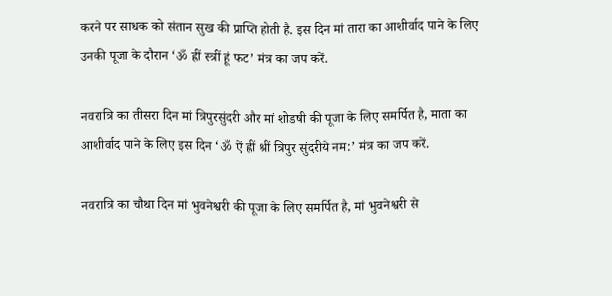करने पर साधक को संतान सुख की प्राप्ति होती है. इस दिन मां तारा का आशीर्वाद पाने के लिए उनकी पूजा के दौरान ‘ॐ ह्रीं स्त्रीं हूं फट’ मंत्र का जप करें.

नवरात्रि का तीसरा दिन मां त्रिपुरसुंदरी और मां शोडषी की पूजा के लिए समर्पित है, माता का आशीर्वाद पाने के लिए इस दिन ‘ॐ ऐं ह्रीं श्रीं त्रिपुर सुंदरीये नम:’ मंत्र का जप करें.

नवरात्रि का चौथा दिन मां भुवनेश्वरी की पूजा के लिए समर्पित है, मां भुवनेश्वरी से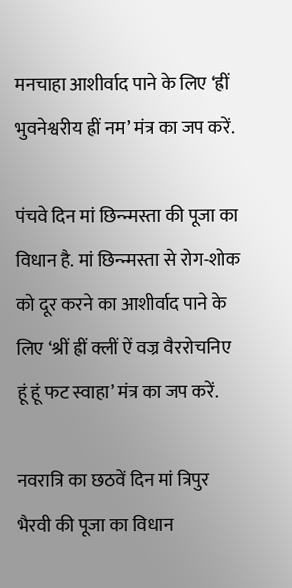मनचाहा आशीर्वाद पाने के लिए ‘ह्रीं भुवनेश्वरीय ह्रीं नम’ मंत्र का जप करें.

पंचवे दिन मां छिन्न्मस्ता की पूजा का विधान है. मां छिन्न्मस्ता से रोग-शोक को दूर करने का आशीर्वाद पाने के लिए ‘श्रीं ह्रीं क्लीं ऐं वज्र वैररोचनिए हूं हूं फट स्वाहा’ मंत्र का जप करें.

नवरात्रि का छठवें दिन मां त्रिपुर भैरवी की पूजा का विधान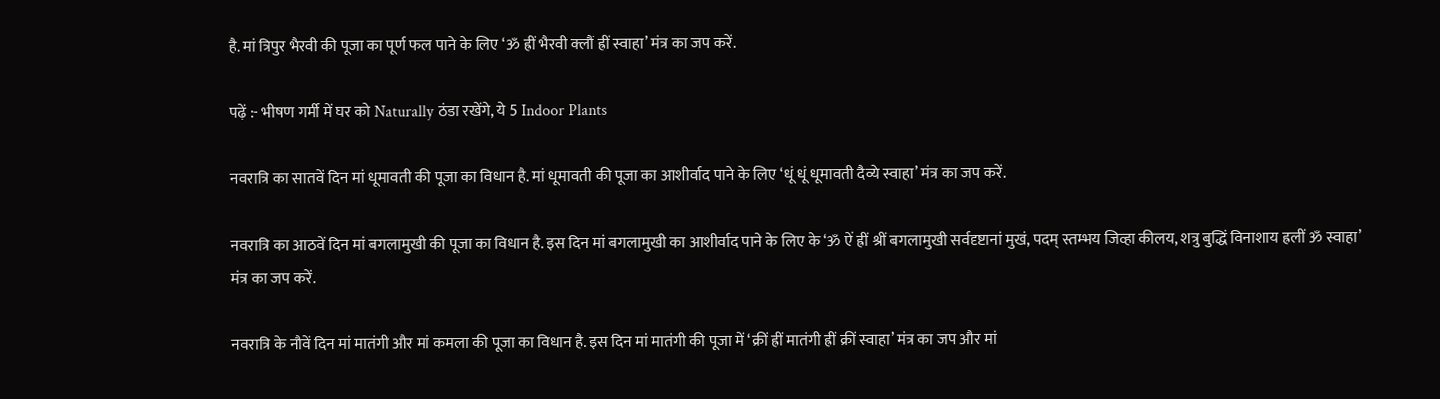है. मां त्रिपुर भैरवी की पूजा का पूर्ण फल पाने के लिए ‘ॐ ह्रीं भैरवी क्लौं ह्रीं स्वाहा’ मंत्र का जप करें.

पढ़ें :- भीषण गर्मी में घर को Naturally ठंडा रखेंगे, ये 5 Indoor Plants

नवरात्रि का सातवें दिन मां धूमावती की पूजा का विधान है. मां धूमावती की पूजा का आशीर्वाद पाने के लिए ‘धूं धूं धूमावती दैव्ये स्वाहा’ मंत्र का जप करें.

नवरात्रि का आठवें दिन मां बगलामुखी की पूजा का विधान है. इस दिन मां बगलामुखी का आशीर्वाद पाने के लिए के ‘ॐ ऐं ह्रीं श्रीं बगलामुखी सर्वदृष्टानां मुखं, पदम् स्तम्भय जिव्हा कीलय, शत्रु बुद्धिं विनाशाय ह्रलीं ॐ स्वाहा’ मंत्र का जप करें.

नवरात्रि के नौवें दिन मां मातंगी और मां कमला की पूजा का विधान है. इस दिन मां मातंगी की पूजा में ‘क्रीं ह्रीं मातंगी ह्रीं क्रीं स्वाहा’ मंत्र का जप और मां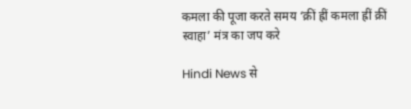कमला की पूजा करते समय ‘क्रीं ह्रीं कमला ह्रीं क्रीं स्वाहा’ मंत्र का जप करे

Hindi News से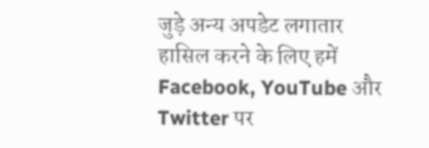जुड़े अन्य अपडेट लगातार हासिल करने के लिए हमें Facebook, YouTube और Twitter पर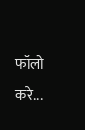फॉलो करे...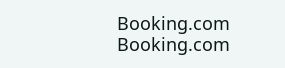Booking.com
Booking.com